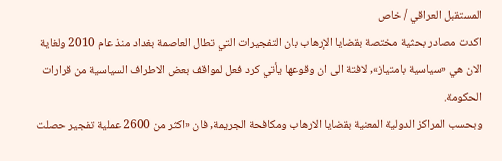المستقبل العراقي / خاص
اكدت مصادر بحثية مختصة بقضايا الإرهاب بان التفجيرات التي تطال العاصمة بغداد منذ عام 2010 ولغاية الان هي «سياسية بامتياز», لافتة الى ان وقوعها يأتي كرد فعل لمواقف بعض الاطراف السياسية من قرارات الحكومة.
وبحسب المراكز الدولية المعنية بقضايا الارهاب ومكافحة الجريمة, فان «اكثر من 2600 عملية تفجير حصلت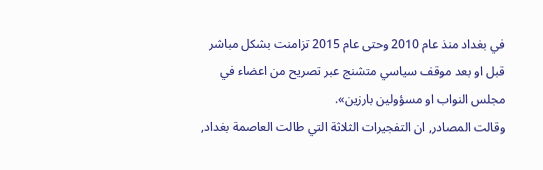في بغداد منذ عام 2010 وحتى عام 2015 تزامنت بشكل مباشر قبل او بعد موقف سياسي متشنج عبر تصريح من اعضاء في مجلس النواب او مسؤولين بارزين».
وقالت المصادر, ان التفجيرات الثلاثة التي طالت العاصمة بغداد,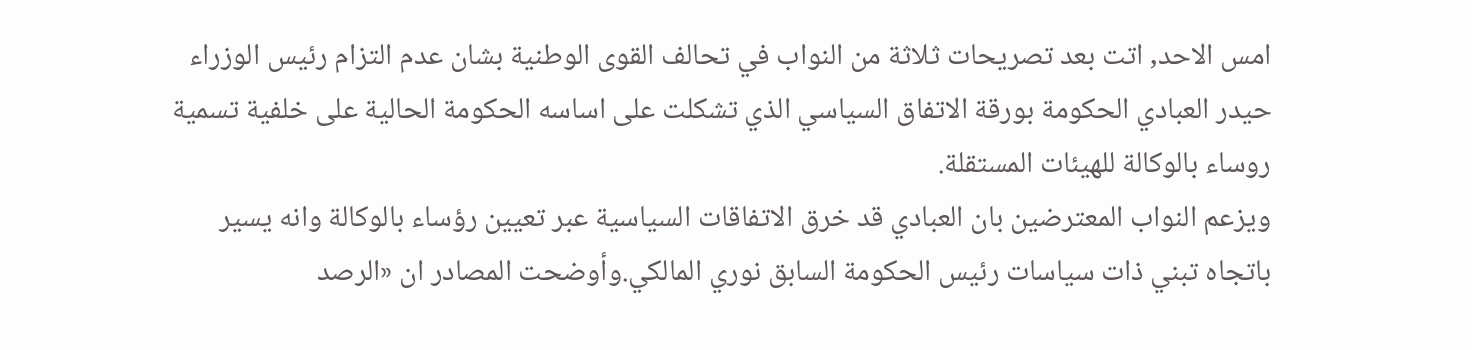امس الاحد, اتت بعد تصريحات ثلاثة من النواب في تحالف القوى الوطنية بشان عدم التزام رئيس الوزراء حيدر العبادي الحكومة بورقة الاتفاق السياسي الذي تشكلت على اساسه الحكومة الحالية على خلفية تسمية روساء بالوكالة للهيئات المستقلة.
ويزعم النواب المعترضين بان العبادي قد خرق الاتفاقات السياسية عبر تعيين رؤساء بالوكالة وانه يسير باتجاه تبني ذات سياسات رئيس الحكومة السابق نوري المالكي.وأوضحت المصادر ان «الرصد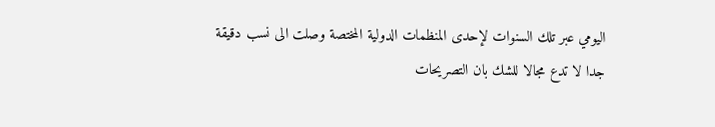اليومي عبر تلك السنوات لإحدى المنظمات الدولية المختصة وصلت الى نسب دقيقة جدا لا تدع مجالا للشك بان التصريحات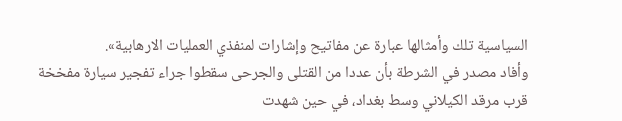السياسية تلك وأمثالها عبارة عن مفاتيح وإشارات لمنفذي العمليات الارهابية».
وأفاد مصدر في الشرطة بأن عددا من القتلى والجرحى سقطوا جراء تفجير سيارة مفخخة قرب مرقد الكيلاني وسط بغداد، في حين شهدت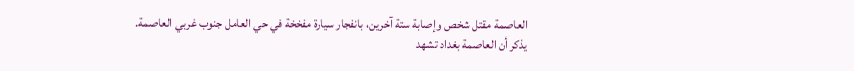العاصمة مقتل شخص وإصابة ستة آخرين، بانفجار سيارة مفخخة في حي العامل جنوب غربي العاصمة.
يذكر أن العاصمة بغداد تشهد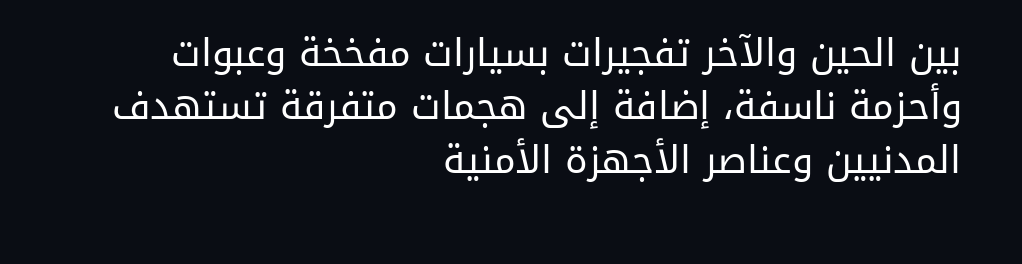بين الحين والآخر تفجيرات بسيارات مفخخة وعبوات وأحزمة ناسفة، إضافة إلى هجمات متفرقة تستهدف المدنيين وعناصر الأجهزة الأمنية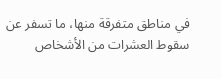في مناطق متفرقة منها، ما تسفر عن سقوط العشرات من الأشخاص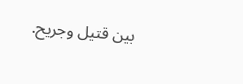بين قتيل وجريح.